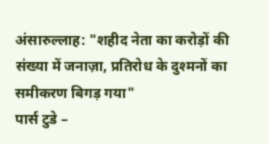अंसारुल्लाह: "शहीद नेता का करोड़ों की संख्या में जनाज़ा, प्रतिरोध के दुश्मनों का समीकरण बिगड़ गया"
पार्स टुडे –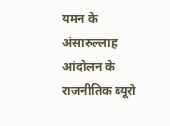यमन के अंसारुल्लाह आंदोलन के राजनीतिक ब्यूरो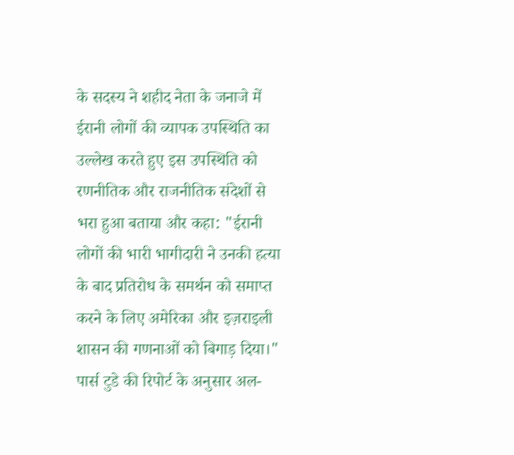के सदस्य ने शहीद नेता के जनाजे में ईरानी लोगों की व्यापक उपस्थिति का उल्लेख करते हुए इस उपस्थिति को रणनीतिक और राजनीतिक संदेशों से भरा हुआ बताया और कहा: "ईरानी लोगों की भारी भागीदारी ने उनकी हत्या के बाद प्रतिरोध के समर्थन को समाप्त करने के लिए अमेरिका और इज़राइली शासन की गणनाओं को बिगाड़ दिया।"
पार्स टुडे की रिपोर्ट के अनुसार अल-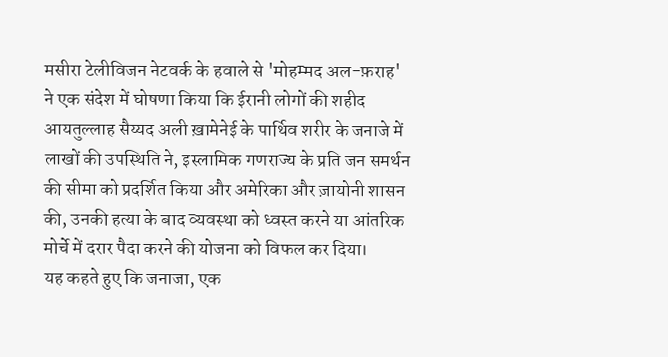मसीरा टेलीविजन नेटवर्क के हवाले से 'मोहम्मद अल-फ़राह' ने एक संदेश में घोषणा किया कि ईरानी लोगों की शहीद आयतुल्लाह सैय्यद अली ख़ामेनेई के पार्थिव शरीर के जनाजे में लाखों की उपस्थिति ने, इस्लामिक गणराज्य के प्रति जन समर्थन की सीमा को प्रदर्शित किया और अमेरिका और ज़ायोनी शासन की, उनकी हत्या के बाद व्यवस्था को ध्वस्त करने या आंतरिक मोर्चे में दरार पैदा करने की योजना को विफल कर दिया।
यह कहते हुए कि जनाजा, एक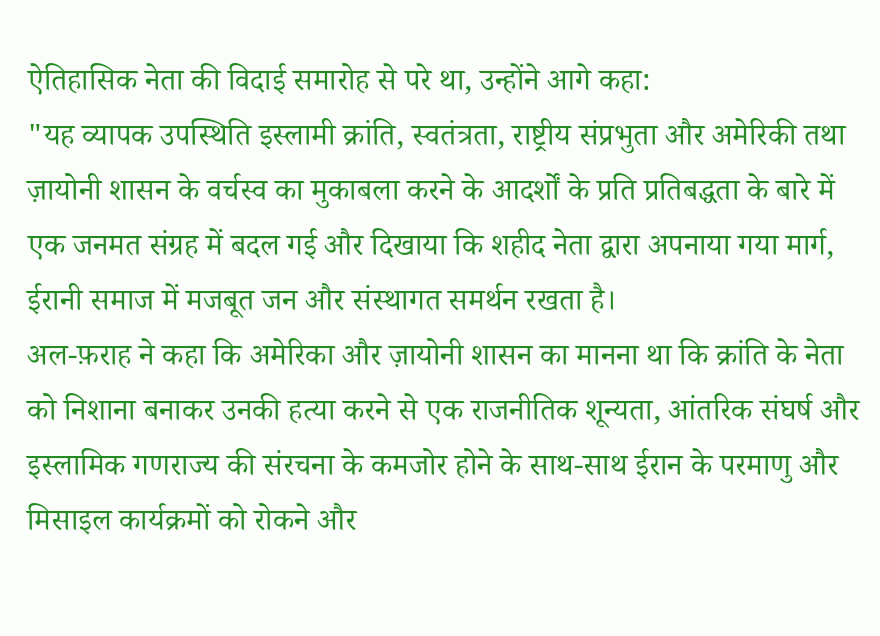ऐतिहासिक नेता की विदाई समारोह से परे था, उन्होंने आगे कहा:
"यह व्यापक उपस्थिति इस्लामी क्रांति, स्वतंत्रता, राष्ट्रीय संप्रभुता और अमेरिकी तथा ज़ायोनी शासन के वर्चस्व का मुकाबला करने के आदर्शों के प्रति प्रतिबद्धता के बारे में एक जनमत संग्रह में बदल गई और दिखाया कि शहीद नेता द्वारा अपनाया गया मार्ग, ईरानी समाज में मजबूत जन और संस्थागत समर्थन रखता है।
अल-फ़राह ने कहा कि अमेरिका और ज़ायोनी शासन का मानना था कि क्रांति के नेता को निशाना बनाकर उनकी हत्या करने से एक राजनीतिक शून्यता, आंतरिक संघर्ष और इस्लामिक गणराज्य की संरचना के कमजोर होने के साथ-साथ ईरान के परमाणु और मिसाइल कार्यक्रमों को रोकने और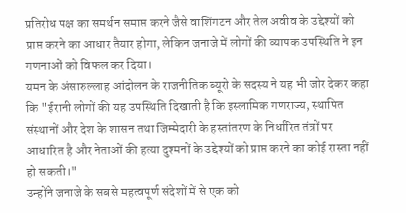प्रतिरोध पक्ष का समर्थन समाप्त करने जैसे वाशिंगटन और तेल अवीव के उद्देश्यों को प्राप्त करने का आधार तैयार होगा, लेकिन जनाजे में लोगों की व्यापक उपस्थिति ने इन गणनाओं को विफल कर दिया।
यमन के अंसारुल्लाह आंदोलन के राजनीतिक ब्यूरो के सदस्य ने यह भी जोर देकर कहा कि "ईरानी लोगों की यह उपस्थिति दिखाती है कि इस्लामिक गणराज्य, स्थापित संस्थानों और देश के शासन तथा जिम्मेदारी के हस्तांतरण के निर्धारित तंत्रों पर आधारित है और नेताओं की हत्या दुश्मनों के उद्देश्यों को प्राप्त करने का कोई रास्ता नहीं हो सकती।"
उन्होंने जनाजे के सबसे महत्वपूर्ण संदेशों में से एक को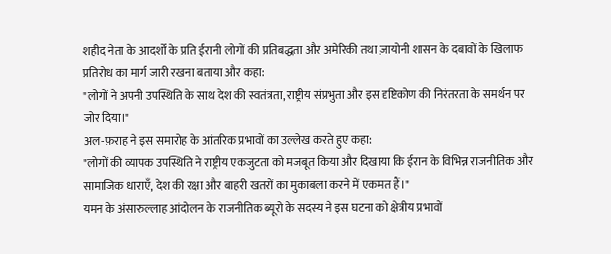शहीद नेता के आदर्शों के प्रति ईरानी लोगों की प्रतिबद्धता और अमेरिकी तथा ज़ायोनी शासन के दबावों के खिलाफ प्रतिरोध का मार्ग जारी रखना बताया और कहा:
"लोगों ने अपनी उपस्थिति के साथ देश की स्वतंत्रता, राष्ट्रीय संप्रभुता और इस दृष्टिकोण की निरंतरता के समर्थन पर जोर दिया।"
अल-फ़राह ने इस समारोह के आंतरिक प्रभावों का उल्लेख करते हुए कहा:
"लोगों की व्यापक उपस्थिति ने राष्ट्रीय एकजुटता को मजबूत किया और दिखाया कि ईरान के विभिन्न राजनीतिक और सामाजिक धाराएँ, देश की रक्षा और बाहरी खतरों का मुकाबला करने में एकमत हैं।"
यमन के अंसारुल्लाह आंदोलन के राजनीतिक ब्यूरो के सदस्य ने इस घटना को क्षेत्रीय प्रभावों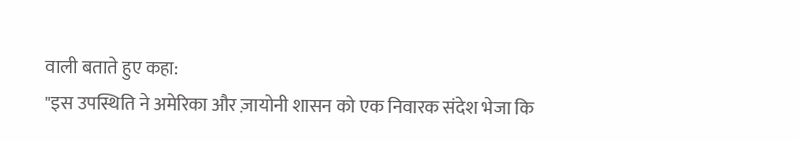वाली बताते हुए कहा:
"इस उपस्थिति ने अमेरिका और ज़ायोनी शासन को एक निवारक संदेश भेजा कि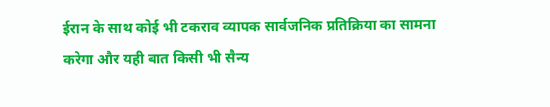ईरान के साथ कोई भी टकराव व्यापक सार्वजनिक प्रतिक्रिया का सामना करेगा और यही बात किसी भी सैन्य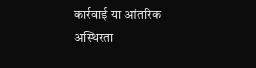कार्रवाई या आंतरिक अस्थिरता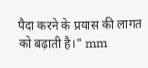पैदा करने के प्रयास की लागत को बढ़ाती है।" mm